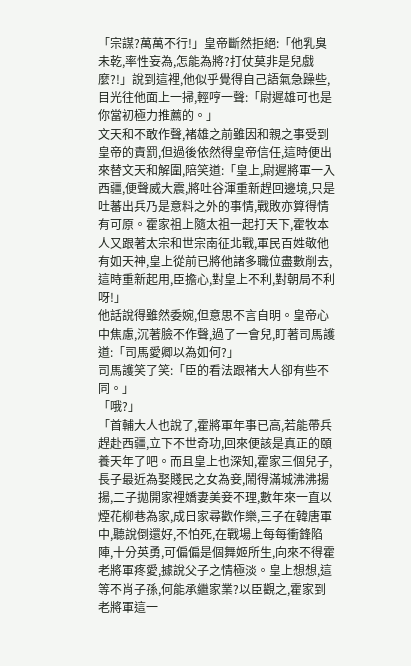「宗謀?萬萬不行!」皇帝斷然拒絕:「他乳臭未乾,率性妄為,怎能為將?打仗莫非是兒戲麼?!」說到這裡,他似乎覺得自己語氣急躁些,目光往他面上一掃,輕哼一聲:「尉遲雄可也是你當初極力推薦的。」
文天和不敢作聲,褚雄之前雖因和親之事受到皇帝的責罰,但過後依然得皇帝信任,這時便出來替文天和解圍,陪笑道:「皇上,尉遲將軍一入西疆,便聲威大震,將吐谷渾重新趕回邊境,只是吐蕃出兵乃是意料之外的事情,戰敗亦算得情有可原。霍家祖上隨太祖一起打天下,霍牧本人又跟著太宗和世宗南征北戰,軍民百姓敬他有如天神,皇上從前已將他諸多職位盡數削去,這時重新起用,臣擔心,對皇上不利,對朝局不利呀!」
他話說得雖然委婉,但意思不言自明。皇帝心中焦慮,沉著臉不作聲,過了一會兒,盯著司馬護道:「司馬愛卿以為如何?」
司馬護笑了笑:「臣的看法跟褚大人卻有些不同。」
「哦?」
「首輔大人也說了,霍將軍年事已高,若能帶兵趕赴西疆,立下不世奇功,回來便該是真正的頤養天年了吧。而且皇上也深知,霍家三個兒子,長子最近為娶賤民之女為妾,鬧得滿城沸沸揚揚,二子拋開家裡嬌妻美妾不理,數年來一直以煙花柳巷為家,成日家尋歡作樂,三子在韓唐軍中,聽說倒還好,不怕死,在戰場上每每衝鋒陷陣,十分英勇,可偏偏是個舞姬所生,向來不得霍老將軍疼愛,據說父子之情極淡。皇上想想,這等不肖子孫,何能承繼家業?以臣觀之,霍家到老將軍這一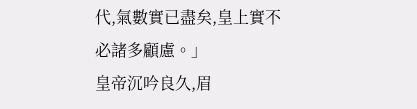代,氣數實已盡矣,皇上實不必諸多顧慮。」
皇帝沉吟良久,眉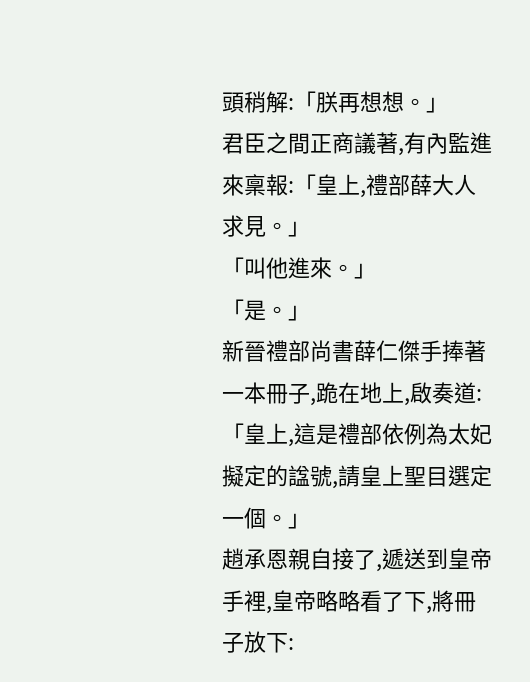頭稍解:「朕再想想。」
君臣之間正商議著,有內監進來稟報:「皇上,禮部薛大人求見。」
「叫他進來。」
「是。」
新晉禮部尚書薛仁傑手捧著一本冊子,跪在地上,啟奏道:「皇上,這是禮部依例為太妃擬定的諡號,請皇上聖目選定一個。」
趙承恩親自接了,遞送到皇帝手裡,皇帝略略看了下,將冊子放下: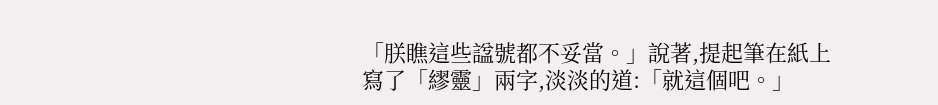「朕瞧這些諡號都不妥當。」說著,提起筆在紙上寫了「繆靈」兩字,淡淡的道:「就這個吧。」